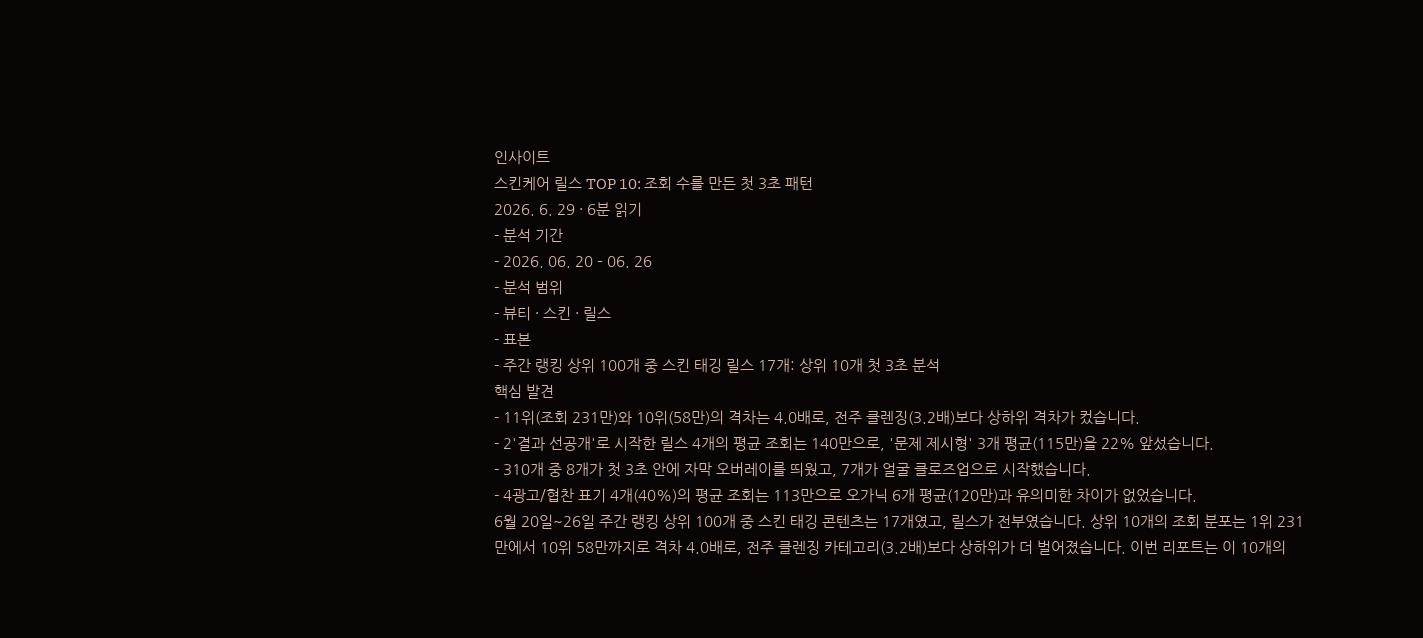인사이트
스킨케어 릴스 TOP 10: 조회 수를 만든 첫 3초 패턴
2026. 6. 29 · 6분 읽기
- 분석 기간
- 2026. 06. 20 – 06. 26
- 분석 범위
- 뷰티 · 스킨 · 릴스
- 표본
- 주간 랭킹 상위 100개 중 스킨 태깅 릴스 17개: 상위 10개 첫 3초 분석
핵심 발견
- 11위(조회 231만)와 10위(58만)의 격차는 4.0배로, 전주 클렌징(3.2배)보다 상하위 격차가 컸습니다.
- 2'결과 선공개'로 시작한 릴스 4개의 평균 조회는 140만으로, '문제 제시형' 3개 평균(115만)을 22% 앞섰습니다.
- 310개 중 8개가 첫 3초 안에 자막 오버레이를 띄웠고, 7개가 얼굴 클로즈업으로 시작했습니다.
- 4광고/협찬 표기 4개(40%)의 평균 조회는 113만으로 오가닉 6개 평균(120만)과 유의미한 차이가 없었습니다.
6월 20일~26일 주간 랭킹 상위 100개 중 스킨 태깅 콘텐츠는 17개였고, 릴스가 전부였습니다. 상위 10개의 조회 분포는 1위 231만에서 10위 58만까지로 격차 4.0배로, 전주 클렌징 카테고리(3.2배)보다 상하위가 더 벌어졌습니다. 이번 리포트는 이 10개의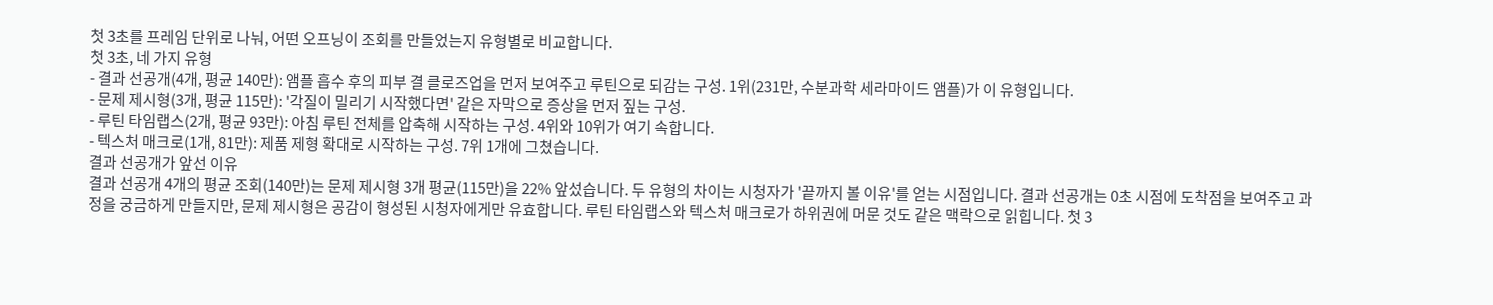첫 3초를 프레임 단위로 나눠, 어떤 오프닝이 조회를 만들었는지 유형별로 비교합니다.
첫 3초, 네 가지 유형
- 결과 선공개(4개, 평균 140만): 앰플 흡수 후의 피부 결 클로즈업을 먼저 보여주고 루틴으로 되감는 구성. 1위(231만, 수분과학 세라마이드 앰플)가 이 유형입니다.
- 문제 제시형(3개, 평균 115만): '각질이 밀리기 시작했다면' 같은 자막으로 증상을 먼저 짚는 구성.
- 루틴 타임랩스(2개, 평균 93만): 아침 루틴 전체를 압축해 시작하는 구성. 4위와 10위가 여기 속합니다.
- 텍스처 매크로(1개, 81만): 제품 제형 확대로 시작하는 구성. 7위 1개에 그쳤습니다.
결과 선공개가 앞선 이유
결과 선공개 4개의 평균 조회(140만)는 문제 제시형 3개 평균(115만)을 22% 앞섰습니다. 두 유형의 차이는 시청자가 '끝까지 볼 이유'를 얻는 시점입니다. 결과 선공개는 0초 시점에 도착점을 보여주고 과정을 궁금하게 만들지만, 문제 제시형은 공감이 형성된 시청자에게만 유효합니다. 루틴 타임랩스와 텍스처 매크로가 하위권에 머문 것도 같은 맥락으로 읽힙니다. 첫 3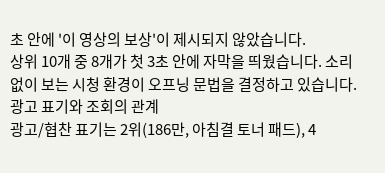초 안에 '이 영상의 보상'이 제시되지 않았습니다.
상위 10개 중 8개가 첫 3초 안에 자막을 띄웠습니다. 소리 없이 보는 시청 환경이 오프닝 문법을 결정하고 있습니다.
광고 표기와 조회의 관계
광고/협찬 표기는 2위(186만, 아침결 토너 패드), 4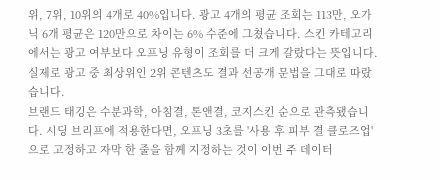위, 7위, 10위의 4개로 40%입니다. 광고 4개의 평균 조회는 113만, 오가닉 6개 평균은 120만으로 차이는 6% 수준에 그쳤습니다. 스킨 카테고리에서는 광고 여부보다 오프닝 유형이 조회를 더 크게 갈랐다는 뜻입니다. 실제로 광고 중 최상위인 2위 콘텐츠도 결과 선공개 문법을 그대로 따랐습니다.
브랜드 태깅은 수분과학, 아침결, 톤앤결, 코지스킨 순으로 관측됐습니다. 시딩 브리프에 적용한다면, 오프닝 3초를 '사용 후 피부 결 클로즈업'으로 고정하고 자막 한 줄을 함께 지정하는 것이 이번 주 데이터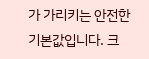가 가리키는 안전한 기본값입니다. 크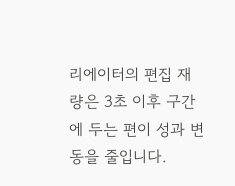리에이터의 편집 재량은 3초 이후 구간에 두는 편이 성과 변동을 줄입니다.